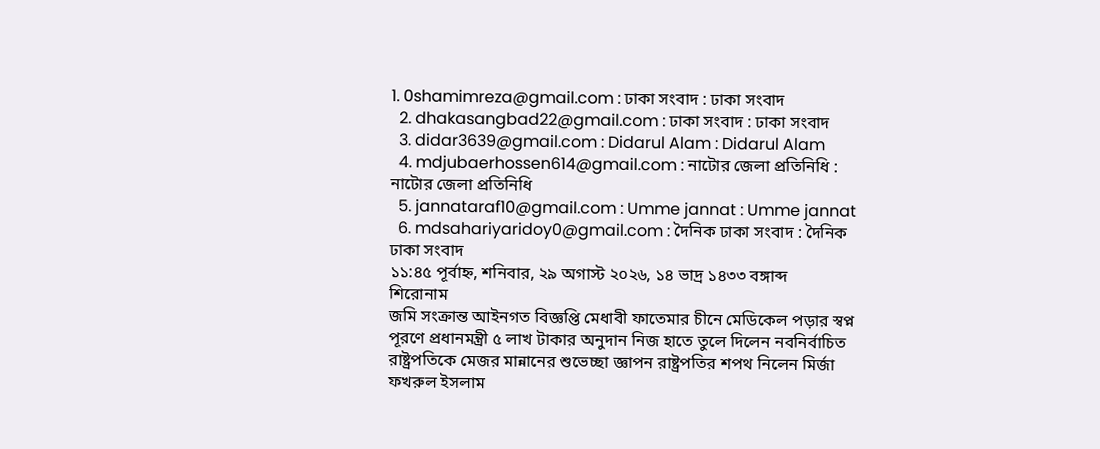1. 0shamimreza@gmail.com : ঢাকা সংবাদ : ঢাকা সংবাদ
  2. dhakasangbad22@gmail.com : ঢাকা সংবাদ : ঢাকা সংবাদ
  3. didar3639@gmail.com : Didarul Alam : Didarul Alam
  4. mdjubaerhossen614@gmail.com : নাটোর জেলা প্রতিনিধি : নাটোর জেলা প্রতিনিধি
  5. jannataraf10@gmail.com : Umme jannat : Umme jannat
  6. mdsahariyaridoy0@gmail.com : দৈনিক ঢাকা সংবাদ : দৈনিক ঢাকা সংবাদ
১১:৪৫ পূর্বাহ্ন, শনিবার, ২৯ অগাস্ট ২০২৬, ১৪ ভাদ্র ১৪৩৩ বঙ্গাব্দ
শিরোনাম
জমি সংক্রান্ত আইনগত বিজ্ঞপ্তি মেধাবী ফাতেমার চীনে মেডিকেল পড়ার স্বপ্ন পূরণে প্রধানমন্ত্রী ৫ লাখ টাকার অনুদান নিজ হাতে তুলে দিলেন নবনির্বাচিত রাষ্ট্রপতিকে মেজর মান্নানের শুভেচ্ছা জ্ঞাপন রাষ্ট্রপতির শপথ নিলেন মির্জা ফখরুল ইসলাম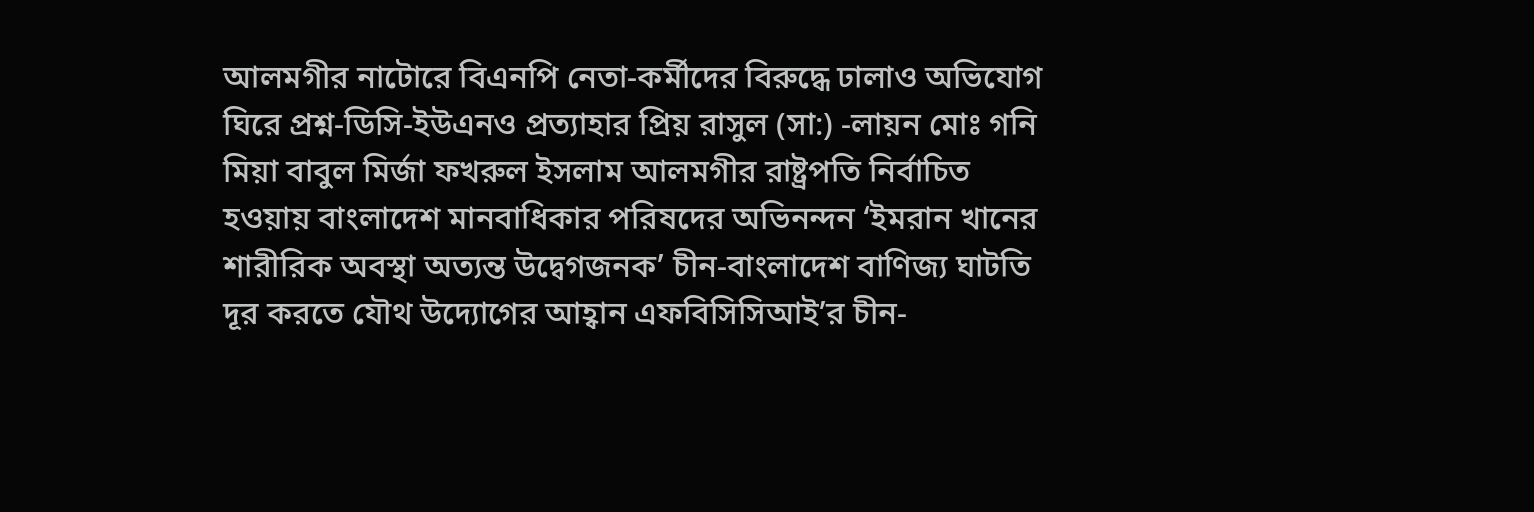আলমগীর নাটোরে বিএনপি নেতা-কর্মীদের বিরুদ্ধে ঢালাও অভিযোগ ঘিরে প্রশ্ন-ডিসি-ইউএনও প্রত্যাহার প্রিয় রাসুল (সা:) -লায়ন মোঃ গনি মিয়া বাবুল মির্জা ফখরুল ইসলাম আলমগীর রাষ্ট্রপতি নির্বাচিত হওয়ায় বাংলাদেশ মানবাধিকার পরিষদের অভিনন্দন ‘ইমরান খানের শারীরিক অবস্থা অত্যন্ত উদ্বেগজনক’ চীন-বাংলাদেশ বাণিজ্য ঘাটতি দূর করতে যৌথ উদ্যোগের আহ্বান এফবিসিসিআই’র চীন-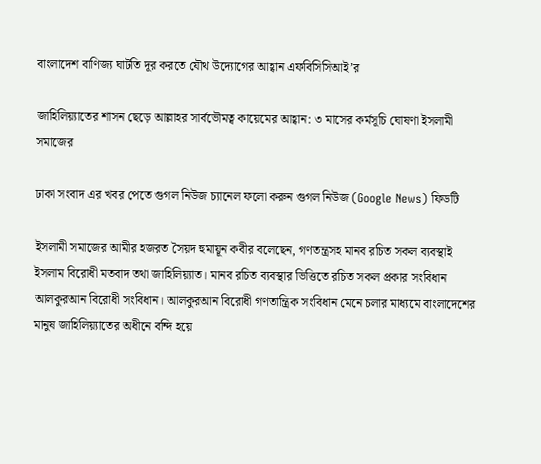বাংলাদেশ বাণিজ্য ঘাটতি দূর করতে যৌথ উদ্যোগের আহ্বান এফবিসিসিআই’র

জাহিলিয়্যাতের শাসন ছেড়ে আল্লাহর সার্বভৌমত্ব কায়েমের আহ্বান: ৩ মাসের কর্মসূচি ঘোষণা ইসলামী সমাজের

ঢাকা সংবাদ এর খবর পেতে গুগল নিউজ চ্যানেল ফলো করুন গুগল নিউজ (Google News) ফিডটি

ইসলামী সমাজের আমীর হজরত সৈয়দ হুমায়ূন কবীর বলেছেন, গণতন্ত্রসহ মানব রচিত সকল ব্যবস্থাই ইসলাম বিরোধী মতবাদ তথা জাহিলিয়্যাত। মানব রচিত ব্যবস্থার ভিত্তিতে রচিত সকল প্রকার সংবিধান আলকুরআন বিরোধী সংবিধান। আলকুরআন বিরোধী গণতান্ত্রিক সংবিধান মেনে চলার মাধ্যমে বাংলাদেশের মানুষ জাহিলিয়্যাতের অধীনে বন্দি হয়ে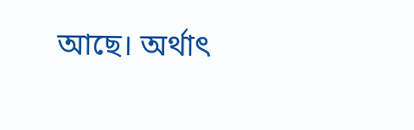আছে। অর্থাৎ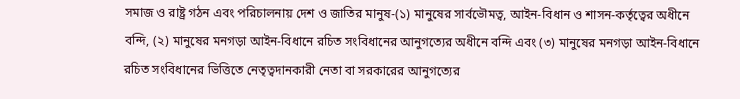সমাজ ও রাষ্ট্র গঠন এবং পরিচালনায় দেশ ও জাতির মানুষ-(১) মানুষের সার্বভৌমত্ব, আইন-বিধান ও শাসন-কর্তৃত্বের অধীনে বন্দি, (২) মানুষের মনগড়া আইন-বিধানে রচিত সংবিধানের আনুগত্যের অধীনে বন্দি এবং (৩) মানুষের মনগড়া আইন-বিধানে রচিত সংবিধানের ভিত্তিতে নেতৃত্বদানকারী নেতা বা সরকারের আনুগত্যের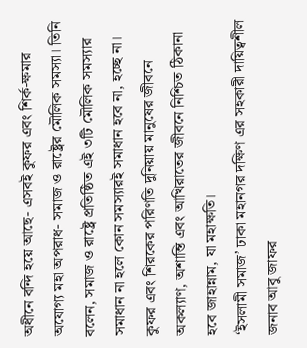অধীনে বন্দি হয়ে আছে- এসবই কুফর এবং শির্ক-ক্ষমার অযোগ্য মহা অপরাধ- সমাজ ও রাষ্ট্রের মৌলিক সমস্যা। তিনি বলেন, সমাজ ও রাষ্ট্রে প্রতিষ্ঠিত এই ৩টি মৌলিক সমস্যার সমাধান না হলে কোন সমস্যারই সমাধান হবে না, হচ্ছে না। কুফর এবং শিরকের পরিণতি দুনিয়ায় মানুষের জীবনে অকল্যাণ, অশান্তি এবং আখিরাতের জীবনে নিশ্চিত ঠিকানা হবে জাহান্নাম, যা মহাক্ষতি।
‘ইসলামী সমাজ’ ঢাকা মহানগর দক্ষিণ এর সহকারী দায়িত্বশীল জনাব আবু জাফর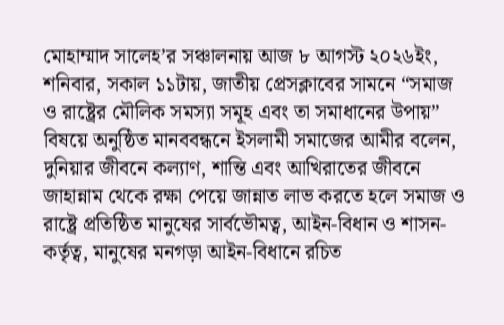মোহাম্মাদ সালেহ’র সঞ্চালনায় আজ ৮ আগস্ট ২০২৬ইং, শনিবার, সকাল ১১টায়, জাতীয় প্রেসক্লাবের সামনে “সমাজ ও রাষ্ট্রের মৌলিক সমস্যা সমূহ এবং তা সমাধানের উপায়” বিষয়ে অনুষ্ঠিত মানববন্ধনে ইসলামী সমাজের আমীর বলেন, দুনিয়ার জীবনে কল্যাণ, শান্তি এবং আখিরাতের জীবনে জাহান্নাম থেকে রক্ষা পেয়ে জান্নাত লাভ করতে হলে সমাজ ও রাষ্ট্রে প্রতিষ্ঠিত মানুষের সার্বভৌমত্ব, আইন-বিধান ও শাসন-কর্তৃত্ব, মানুষের মনগড়া আইন-বিধানে রচিত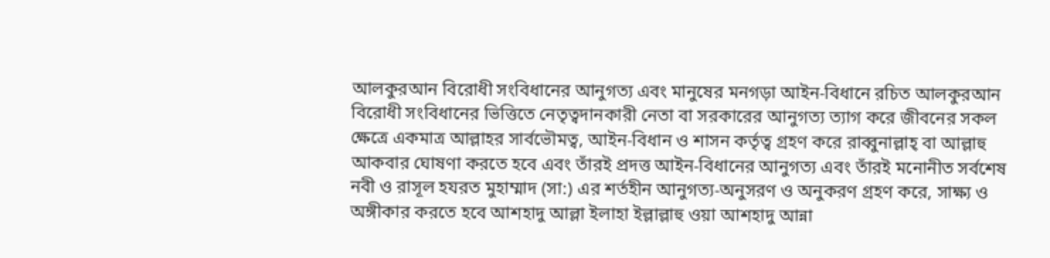আলকুরআন বিরোধী সংবিধানের আনুগত্য এবং মানুষের মনগড়া আইন-বিধানে রচিত আলকুরআন বিরোধী সংবিধানের ভিত্তিতে নেতৃত্বদানকারী নেতা বা সরকারের আনুগত্য ত্যাগ করে জীবনের সকল ক্ষেত্রে একমাত্র আল্লাহর সার্বভৌমত্ব, আইন-বিধান ও শাসন কর্তৃত্ব গ্রহণ করে রাব্বুনাল্লাহ্ বা আল্লাহু আকবার ঘোষণা করতে হবে এবং তাঁরই প্রদত্ত আইন-বিধানের আনুগত্য এবং তাঁরই মনোনীত সর্বশেষ নবী ও রাসূল হযরত মুহাম্মাদ (সা:) এর শর্তহীন আনুগত্য-অনুসরণ ও অনুকরণ গ্রহণ করে, সাক্ষ্য ও অঙ্গীকার করতে হবে আশহাদু আল্লা ইলাহা ইল্লাল্লাহু ওয়া আশহাদু আন্না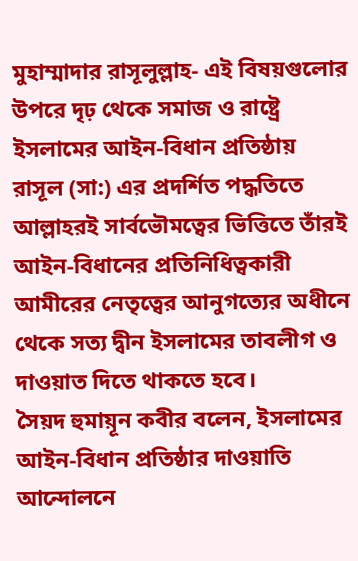মুহাম্মাদার রাসূলুল্লাহ- এই বিষয়গুলোর উপরে দৃঢ় থেকে সমাজ ও রাষ্ট্রে ইসলামের আইন-বিধান প্রতিষ্ঠায় রাসূল (সা:) এর প্রদর্শিত পদ্ধতিতে আল্লাহরই সার্বভৌমত্বের ভিত্তিতে তাঁরই আইন-বিধানের প্রতিনিধিত্বকারী আমীরের নেতৃত্বের আনুগত্যের অধীনে থেকে সত্য দ্বীন ইসলামের তাবলীগ ও দাওয়াত দিতে থাকতে হবে।
সৈয়দ হুমায়ূন কবীর বলেন, ইসলামের আইন-বিধান প্রতিষ্ঠার দাওয়াতি আন্দোলনে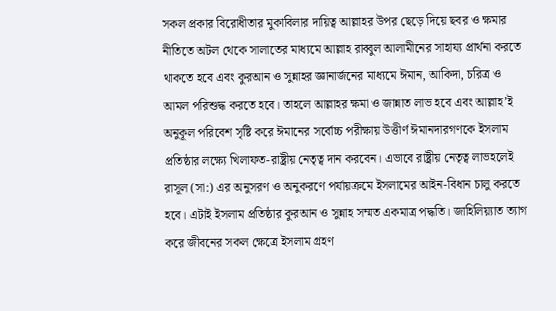সকল প্রকার বিরোধীতার মুকাবিলার দায়িত্ব আল্লাহর উপর ছেড়ে দিয়ে ছবর ও ক্ষমার নীতিতে অটল থেকে সালাতের মাধ্যমে আল্লাহ রাব্বুল আলামীনের সাহায্য প্রার্থনা করতে থাকতে হবে এবং কুরআন ও সুন্নাহর জ্ঞানার্জনের মাধ্যমে ঈমান, আকিদা, চরিত্র ও আমল পরিশুদ্ধ করতে হবে। তাহলে আল্লাহর ক্ষমা ও জান্নাত লাভ হবে এবং আল্লাহ’ই অনুকূল পরিবেশ সৃষ্টি করে ঈমানের সর্বোচ্চ পরীক্ষায় উত্তীর্ণ ঈমানদারগণকে ইসলাম প্রতিষ্ঠার লক্ষ্যে খিলাফত-রাষ্ট্রীয় নেতৃত্ব দান করবেন। এভাবে রাষ্ট্রীয় নেতৃত্ব লাভহলেই রাসূল (সা:) এর অনুসরণ ও অনুকরণে পর্যায়ক্রমে ইসলামের আইন-বিধান চালু করতে হবে। এটাই ইসলাম প্রতিষ্ঠার কুরআন ও সুন্নাহ সম্মত একমাত্র পদ্ধতি। জাহিলিয়্যাত ত্যাগ করে জীবনের সকল ক্ষেত্রে ইসলাম গ্রহণ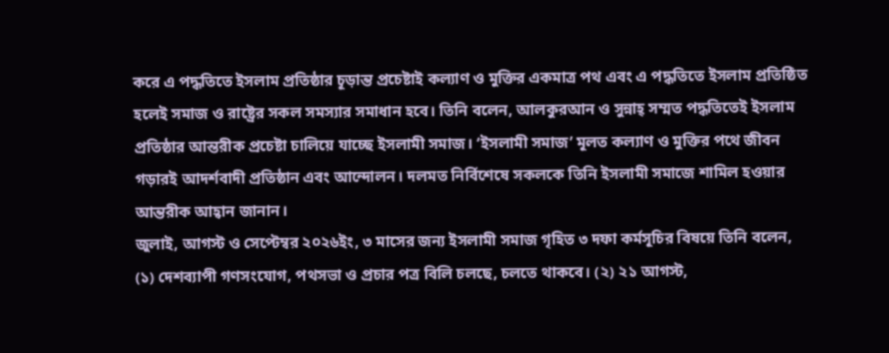করে এ পদ্ধতিতে ইসলাম প্রতিষ্ঠার চূড়ান্ত প্রচেষ্টাই কল্যাণ ও মুক্তির একমাত্র পথ এবং এ পদ্ধতিতে ইসলাম প্রতিষ্ঠিত হলেই সমাজ ও রাষ্ট্রের সকল সমস্যার সমাধান হবে। তিনি বলেন, আলকুরআন ও সুন্নাহ্ সম্মত পদ্ধতিতেই ইসলাম প্রতিষ্ঠার আন্তরীক প্রচেষ্টা চালিয়ে যাচ্ছে ইসলামী সমাজ। ‘ইসলামী সমাজ’ মূলত কল্যাণ ও মুক্তির পথে জীবন গড়ারই আদর্শবাদী প্রতিষ্ঠান এবং আন্দোলন। দলমত নির্বিশেষে সকলকে তিনি ইসলামী সমাজে শামিল হওয়ার আন্তরীক আহ্বান জানান।
জুলাই, আগস্ট ও সেপ্টেম্বর ২০২৬ইং, ৩ মাসের জন্য ইসলামী সমাজ গৃহিত ৩ দফা কর্মসূচির বিষয়ে তিনি বলেন, (১) দেশব্যাপী গণসংযোগ, পথসভা ও প্রচার পত্র বিলি চলছে, চলতে থাকবে। (২) ২১ আগস্ট,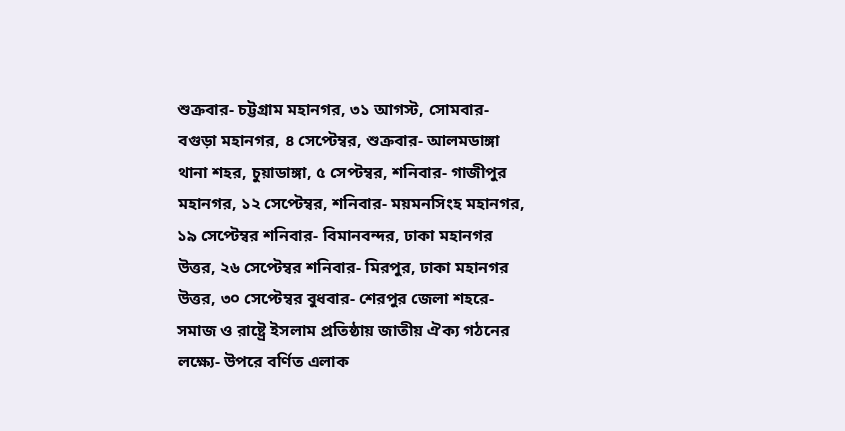শুক্রবার- চট্টগ্রাম মহানগর, ৩১ আগস্ট, সোমবার- বগুড়া মহানগর, ৪ সেপ্টেম্বর, শুক্রবার- আলমডাঙ্গা থানা শহর, চুয়াডাঙ্গা, ৫ সেপ্টম্বর, শনিবার- গাজীপুর মহানগর, ১২ সেপ্টেম্বর, শনিবার- ময়মনসিংহ মহানগর, ১৯ সেপ্টেম্বর শনিবার- বিমানবন্দর, ঢাকা মহানগর উত্তর, ২৬ সেপ্টেম্বর শনিবার- মিরপুর, ঢাকা মহানগর উত্তর, ৩০ সেপ্টেম্বর বুধবার- শেরপুর জেলা শহরে- সমাজ ও রাষ্ট্রে ইসলাম প্রতিষ্ঠায় জাতীয় ঐক্য গঠনের লক্ষ্যে- উপরে বর্ণিত এলাক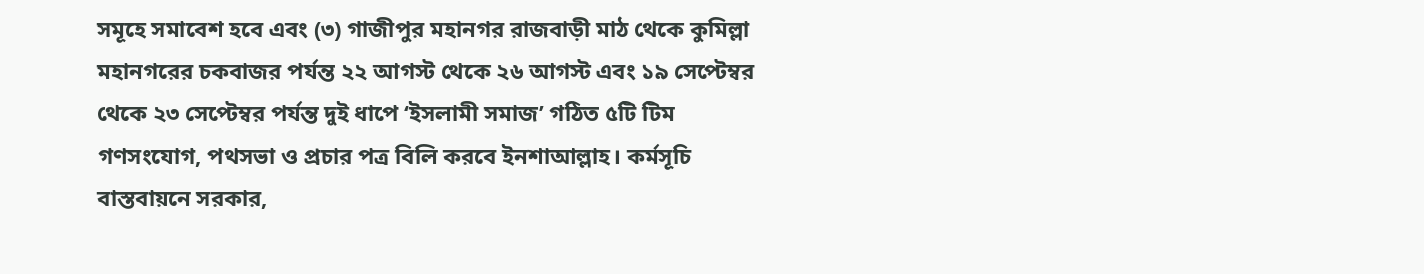সমূহে সমাবেশ হবে এবং (৩) গাজীপুর মহানগর রাজবাড়ী মাঠ থেকে কুমিল্লা মহানগরের চকবাজর পর্যন্ত ২২ আগস্ট থেকে ২৬ আগস্ট এবং ১৯ সেপ্টেম্বর থেকে ২৩ সেপ্টেম্বর পর্যন্ত দুই ধাপে ‘ইসলামী সমাজ’ গঠিত ৫টি টিম গণসংযোগ, পথসভা ও প্রচার পত্র বিলি করবে ইনশাআল্লাহ। কর্মসূচি বাস্তবায়নে সরকার,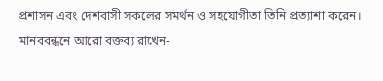প্রশাসন এবং দেশবাসী সকলের সমর্থন ও সহযোগীতা তিনি প্রত্যাশা করেন।
মানববন্ধনে আরো বক্তব্য রাখেন-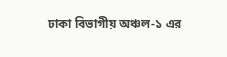ঢাকা বিভাগীয় অঞ্চল-১ এর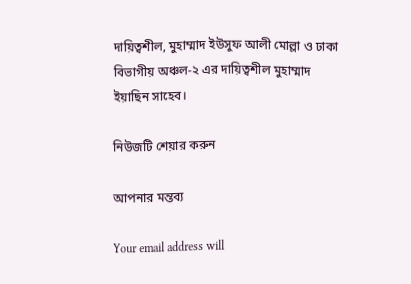দায়িত্বশীল, মুহাম্মাদ ইউসুফ আলী মোল্লা ও ঢাকা বিভাগীয় অঞ্চল-২ এর দায়িত্বশীল মুহাম্মাদ ইয়াছিন সাহেব।

নিউজটি শেয়ার করুন

আপনার মন্তব্য

Your email address will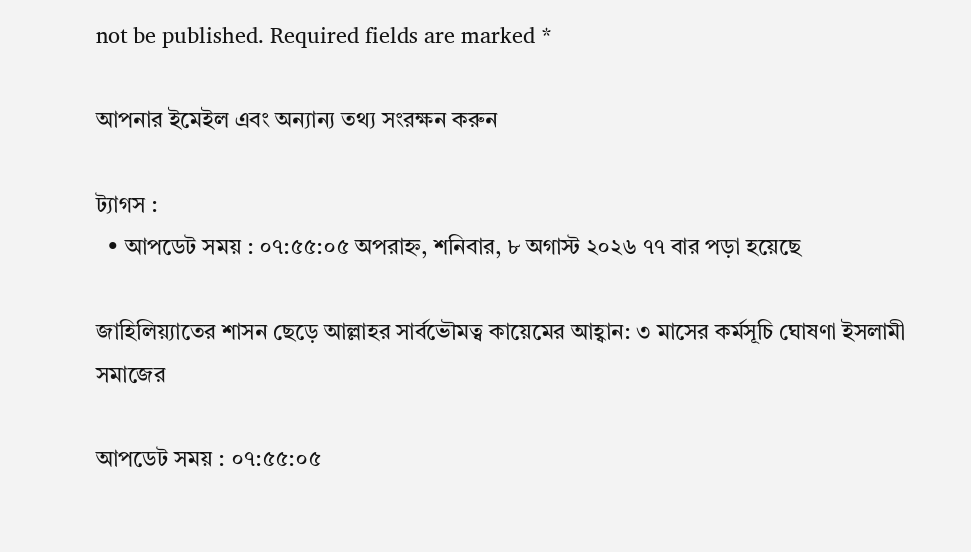not be published. Required fields are marked *

আপনার ইমেইল এবং অন্যান্য তথ্য সংরক্ষন করুন

ট্যাগস :
  • আপডেট সময় : ০৭:৫৫:০৫ অপরাহ্ন, শনিবার, ৮ অগাস্ট ২০২৬ ৭৭ বার পড়া হয়েছে

জাহিলিয়্যাতের শাসন ছেড়ে আল্লাহর সার্বভৌমত্ব কায়েমের আহ্বান: ৩ মাসের কর্মসূচি ঘোষণা ইসলামী সমাজের

আপডেট সময় : ০৭:৫৫:০৫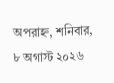অপরাহ্ন, শনিবার, ৮ অগাস্ট ২০২৬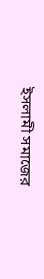ইসলামী সমাজের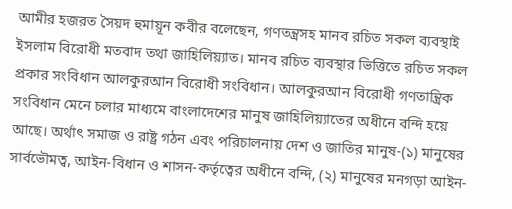আমীর হজরত সৈয়দ হুমায়ূন কবীর বলেছেন, গণতন্ত্রসহ মানব রচিত সকল ব্যবস্থাই ইসলাম বিরোধী মতবাদ তথা জাহিলিয়্যাত। মানব রচিত ব্যবস্থার ভিত্তিতে রচিত সকল প্রকার সংবিধান আলকুরআন বিরোধী সংবিধান। আলকুরআন বিরোধী গণতান্ত্রিক সংবিধান মেনে চলার মাধ্যমে বাংলাদেশের মানুষ জাহিলিয়্যাতের অধীনে বন্দি হয়ে আছে। অর্থাৎ সমাজ ও রাষ্ট্র গঠন এবং পরিচালনায় দেশ ও জাতির মানুষ-(১) মানুষের সার্বভৌমত্ব, আইন-বিধান ও শাসন-কর্তৃত্বের অধীনে বন্দি, (২) মানুষের মনগড়া আইন-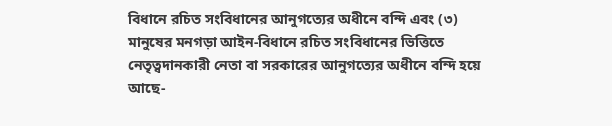বিধানে রচিত সংবিধানের আনুগত্যের অধীনে বন্দি এবং (৩) মানুষের মনগড়া আইন-বিধানে রচিত সংবিধানের ভিত্তিতে নেতৃত্বদানকারী নেতা বা সরকারের আনুগত্যের অধীনে বন্দি হয়ে আছে-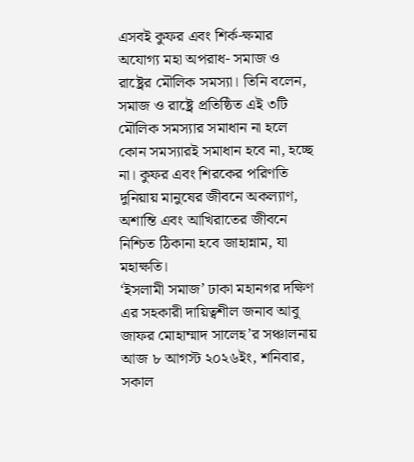এসবই কুফর এবং শির্ক-ক্ষমার অযোগ্য মহা অপরাধ- সমাজ ও রাষ্ট্রের মৌলিক সমস্যা। তিনি বলেন, সমাজ ও রাষ্ট্রে প্রতিষ্ঠিত এই ৩টি মৌলিক সমস্যার সমাধান না হলে কোন সমস্যারই সমাধান হবে না, হচ্ছে না। কুফর এবং শিরকের পরিণতি দুনিয়ায় মানুষের জীবনে অকল্যাণ, অশান্তি এবং আখিরাতের জীবনে নিশ্চিত ঠিকানা হবে জাহান্নাম, যা মহাক্ষতি।
‘ইসলামী সমাজ’ ঢাকা মহানগর দক্ষিণ এর সহকারী দায়িত্বশীল জনাব আবু জাফর মোহাম্মাদ সালেহ’র সঞ্চালনায় আজ ৮ আগস্ট ২০২৬ইং, শনিবার, সকাল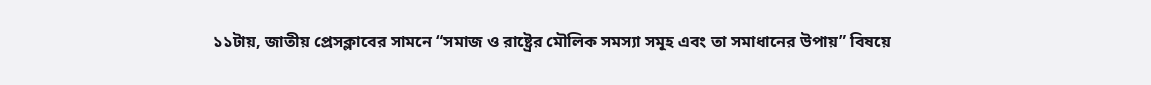১১টায়, জাতীয় প্রেসক্লাবের সামনে “সমাজ ও রাষ্ট্রের মৌলিক সমস্যা সমূহ এবং তা সমাধানের উপায়” বিষয়ে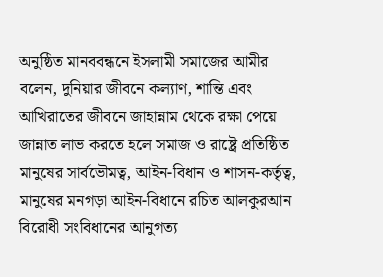অনুষ্ঠিত মানববন্ধনে ইসলামী সমাজের আমীর বলেন, দুনিয়ার জীবনে কল্যাণ, শান্তি এবং আখিরাতের জীবনে জাহান্নাম থেকে রক্ষা পেয়ে জান্নাত লাভ করতে হলে সমাজ ও রাষ্ট্রে প্রতিষ্ঠিত মানুষের সার্বভৌমত্ব, আইন-বিধান ও শাসন-কর্তৃত্ব, মানুষের মনগড়া আইন-বিধানে রচিত আলকুরআন বিরোধী সংবিধানের আনুগত্য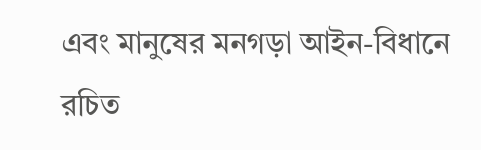এবং মানুষের মনগড়া আইন-বিধানে রচিত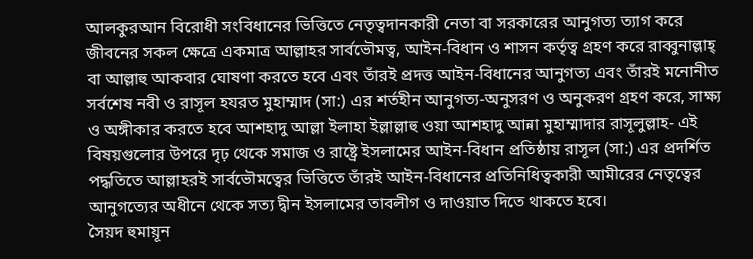আলকুরআন বিরোধী সংবিধানের ভিত্তিতে নেতৃত্বদানকারী নেতা বা সরকারের আনুগত্য ত্যাগ করে জীবনের সকল ক্ষেত্রে একমাত্র আল্লাহর সার্বভৌমত্ব, আইন-বিধান ও শাসন কর্তৃত্ব গ্রহণ করে রাব্বুনাল্লাহ্ বা আল্লাহু আকবার ঘোষণা করতে হবে এবং তাঁরই প্রদত্ত আইন-বিধানের আনুগত্য এবং তাঁরই মনোনীত সর্বশেষ নবী ও রাসূল হযরত মুহাম্মাদ (সা:) এর শর্তহীন আনুগত্য-অনুসরণ ও অনুকরণ গ্রহণ করে, সাক্ষ্য ও অঙ্গীকার করতে হবে আশহাদু আল্লা ইলাহা ইল্লাল্লাহু ওয়া আশহাদু আন্না মুহাম্মাদার রাসূলুল্লাহ- এই বিষয়গুলোর উপরে দৃঢ় থেকে সমাজ ও রাষ্ট্রে ইসলামের আইন-বিধান প্রতিষ্ঠায় রাসূল (সা:) এর প্রদর্শিত পদ্ধতিতে আল্লাহরই সার্বভৌমত্বের ভিত্তিতে তাঁরই আইন-বিধানের প্রতিনিধিত্বকারী আমীরের নেতৃত্বের আনুগত্যের অধীনে থেকে সত্য দ্বীন ইসলামের তাবলীগ ও দাওয়াত দিতে থাকতে হবে।
সৈয়দ হুমায়ূন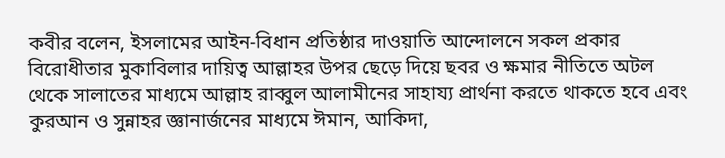কবীর বলেন, ইসলামের আইন-বিধান প্রতিষ্ঠার দাওয়াতি আন্দোলনে সকল প্রকার বিরোধীতার মুকাবিলার দায়িত্ব আল্লাহর উপর ছেড়ে দিয়ে ছবর ও ক্ষমার নীতিতে অটল থেকে সালাতের মাধ্যমে আল্লাহ রাব্বুল আলামীনের সাহায্য প্রার্থনা করতে থাকতে হবে এবং কুরআন ও সুন্নাহর জ্ঞানার্জনের মাধ্যমে ঈমান, আকিদা,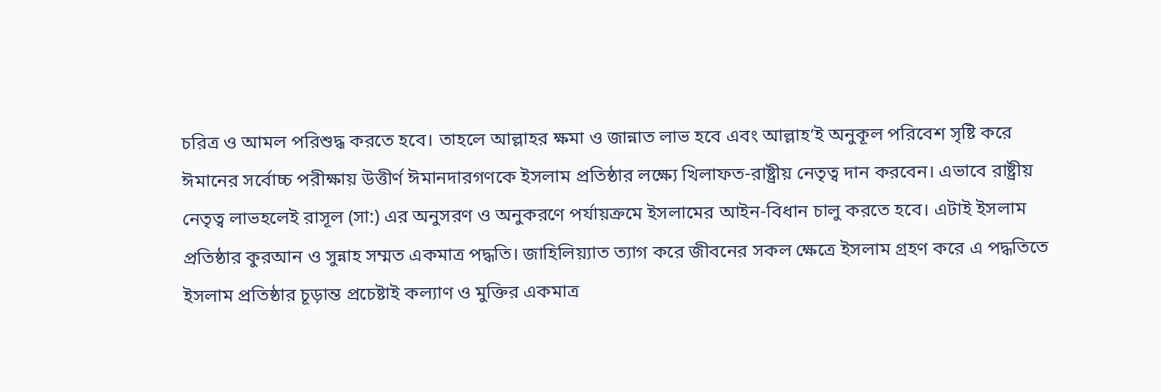চরিত্র ও আমল পরিশুদ্ধ করতে হবে। তাহলে আল্লাহর ক্ষমা ও জান্নাত লাভ হবে এবং আল্লাহ’ই অনুকূল পরিবেশ সৃষ্টি করে ঈমানের সর্বোচ্চ পরীক্ষায় উত্তীর্ণ ঈমানদারগণকে ইসলাম প্রতিষ্ঠার লক্ষ্যে খিলাফত-রাষ্ট্রীয় নেতৃত্ব দান করবেন। এভাবে রাষ্ট্রীয় নেতৃত্ব লাভহলেই রাসূল (সা:) এর অনুসরণ ও অনুকরণে পর্যায়ক্রমে ইসলামের আইন-বিধান চালু করতে হবে। এটাই ইসলাম প্রতিষ্ঠার কুরআন ও সুন্নাহ সম্মত একমাত্র পদ্ধতি। জাহিলিয়্যাত ত্যাগ করে জীবনের সকল ক্ষেত্রে ইসলাম গ্রহণ করে এ পদ্ধতিতে ইসলাম প্রতিষ্ঠার চূড়ান্ত প্রচেষ্টাই কল্যাণ ও মুক্তির একমাত্র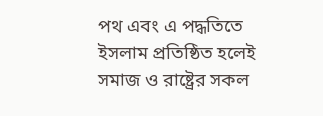পথ এবং এ পদ্ধতিতে ইসলাম প্রতিষ্ঠিত হলেই সমাজ ও রাষ্ট্রের সকল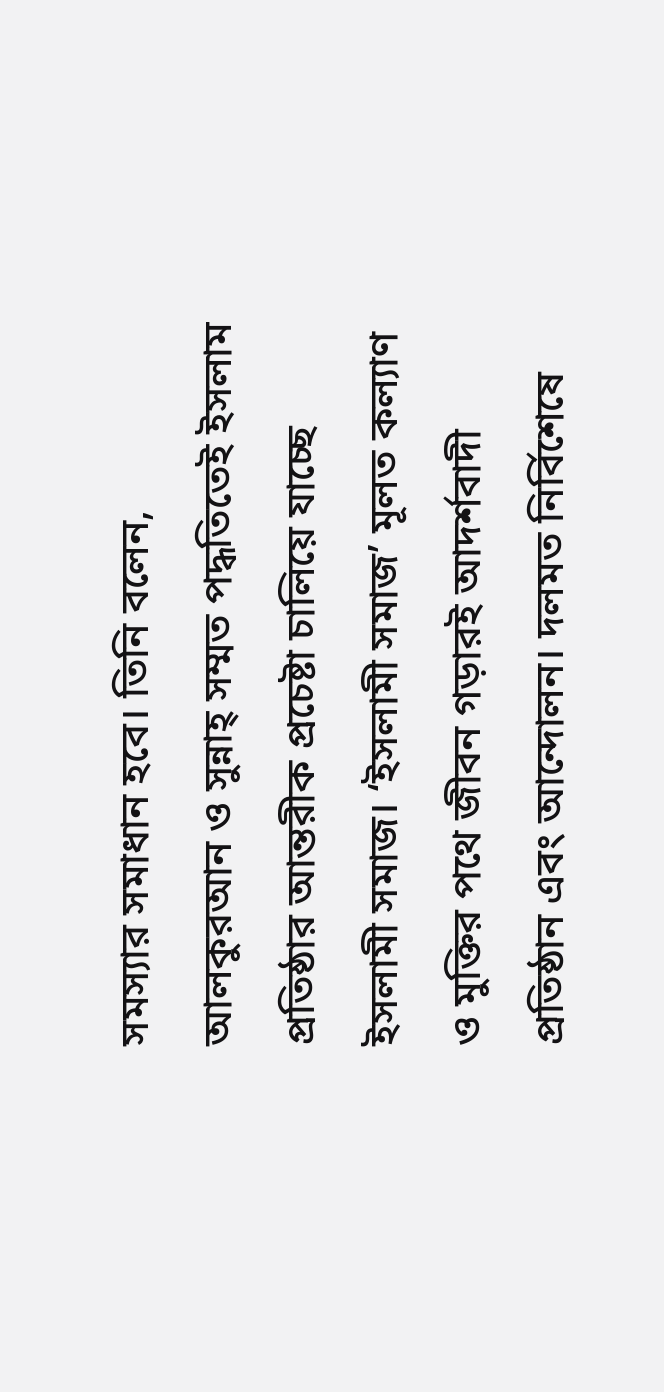সমস্যার সমাধান হবে। তিনি বলেন, আলকুরআন ও সুন্নাহ্ সম্মত পদ্ধতিতেই ইসলাম প্রতিষ্ঠার আন্তরীক প্রচেষ্টা চালিয়ে যাচ্ছে ইসলামী সমাজ। ‘ইসলামী সমাজ’ মূলত কল্যাণ ও মুক্তির পথে জীবন গড়ারই আদর্শবাদী প্রতিষ্ঠান এবং আন্দোলন। দলমত নির্বিশেষে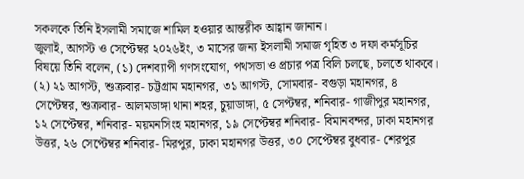সকলকে তিনি ইসলামী সমাজে শামিল হওয়ার আন্তরীক আহ্বান জানান।
জুলাই, আগস্ট ও সেপ্টেম্বর ২০২৬ইং, ৩ মাসের জন্য ইসলামী সমাজ গৃহিত ৩ দফা কর্মসূচির বিষয়ে তিনি বলেন, (১) দেশব্যাপী গণসংযোগ, পথসভা ও প্রচার পত্র বিলি চলছে, চলতে থাকবে। (২) ২১ আগস্ট, শুক্রবার- চট্টগ্রাম মহানগর, ৩১ আগস্ট, সোমবার- বগুড়া মহানগর, ৪ সেপ্টেম্বর, শুক্রবার- আলমডাঙ্গা থানা শহর, চুয়াডাঙ্গা, ৫ সেপ্টম্বর, শনিবার- গাজীপুর মহানগর, ১২ সেপ্টেম্বর, শনিবার- ময়মনসিংহ মহানগর, ১৯ সেপ্টেম্বর শনিবার- বিমানবন্দর, ঢাকা মহানগর উত্তর, ২৬ সেপ্টেম্বর শনিবার- মিরপুর, ঢাকা মহানগর উত্তর, ৩০ সেপ্টেম্বর বুধবার- শেরপুর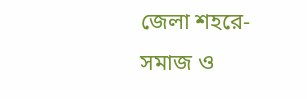জেলা শহরে- সমাজ ও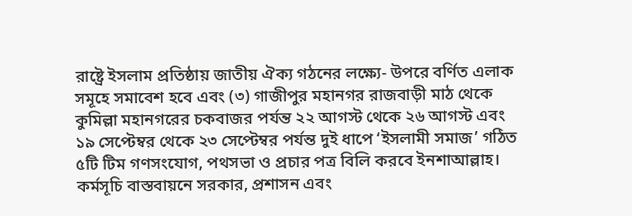রাষ্ট্রে ইসলাম প্রতিষ্ঠায় জাতীয় ঐক্য গঠনের লক্ষ্যে- উপরে বর্ণিত এলাক সমূহে সমাবেশ হবে এবং (৩) গাজীপুর মহানগর রাজবাড়ী মাঠ থেকে কুমিল্লা মহানগরের চকবাজর পর্যন্ত ২২ আগস্ট থেকে ২৬ আগস্ট এবং ১৯ সেপ্টেম্বর থেকে ২৩ সেপ্টেম্বর পর্যন্ত দুই ধাপে ‘ইসলামী সমাজ’ গঠিত ৫টি টিম গণসংযোগ, পথসভা ও প্রচার পত্র বিলি করবে ইনশাআল্লাহ। কর্মসূচি বাস্তবায়নে সরকার, প্রশাসন এবং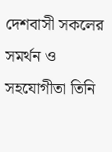দেশবাসী সকলের সমর্থন ও সহযোগীতা তিনি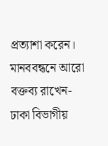প্রত্যাশা করেন।
মানববন্ধনে আরো বক্তব্য রাখেন- ঢাকা বিভাগীয়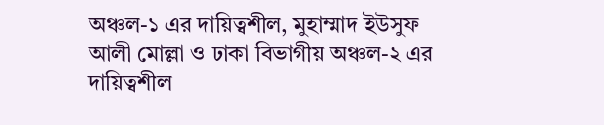অঞ্চল-১ এর দায়িত্বশীল, মুহাম্মাদ ইউসুফ আলী মোল্লা ও ঢাকা বিভাগীয় অঞ্চল-২ এর দায়িত্বশীল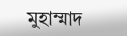মুহাম্মাদ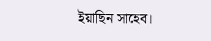ইয়াছিন সাহেব।